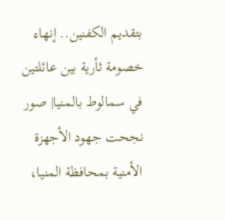بتقديم الكفنين.. إنهاء خصومة ثأرية بين عائلتين في سمالوط بالمنيا| صور
نجحت جهود الأجهزة الأمنية بمحافظة المنيا،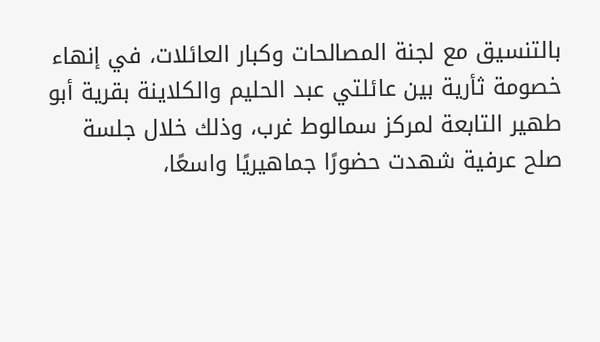بالتنسيق مع لجنة المصالحات وكبار العائلات، في إنهاء خصومة ثأرية بين عائلتي عبد الحليم والكلاينة بقرية أبو طهير التابعة لمركز سمالوط غرب، وذلك خلال جلسة صلح عرفية شهدت حضورًا جماهيريًا واسعًا،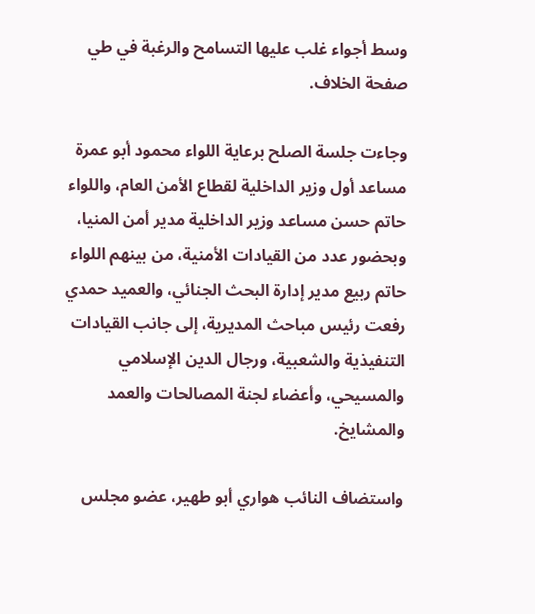وسط أجواء غلب عليها التسامح والرغبة في طي صفحة الخلاف.

وجاءت جلسة الصلح برعاية اللواء محمود أبو عمرة مساعد أول وزير الداخلية لقطاع الأمن العام، واللواء حاتم حسن مساعد وزير الداخلية مدير أمن المنيا، وبحضور عدد من القيادات الأمنية، من بينهم اللواء حاتم ربيع مدير إدارة البحث الجنائي، والعميد حمدي رفعت رئيس مباحث المديرية، إلى جانب القيادات التنفيذية والشعبية، ورجال الدين الإسلامي والمسيحي، وأعضاء لجنة المصالحات والعمد والمشايخ.

واستضاف النائب هواري أبو طهير، عضو مجلس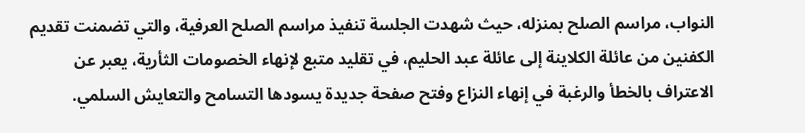النواب، مراسم الصلح بمنزله، حيث شهدت الجلسة تنفيذ مراسم الصلح العرفية، والتي تضمنت تقديم الكفنين من عائلة الكلاينة إلى عائلة عبد الحليم، في تقليد متبع لإنهاء الخصومات الثأرية، يعبر عن الاعتراف بالخطأ والرغبة في إنهاء النزاع وفتح صفحة جديدة يسودها التسامح والتعايش السلمي.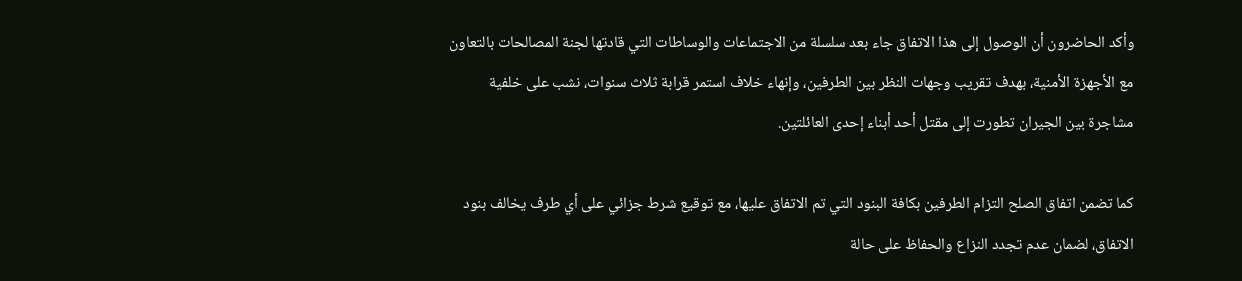وأكد الحاضرون أن الوصول إلى هذا الاتفاق جاء بعد سلسلة من الاجتماعات والوساطات التي قادتها لجنة المصالحات بالتعاون مع الأجهزة الأمنية، بهدف تقريب وجهات النظر بين الطرفين، وإنهاء خلاف استمر قرابة ثلاث سنوات، نشب على خلفية مشاجرة بين الجيران تطورت إلى مقتل أحد أبناء إحدى العائلتين.

كما تضمن اتفاق الصلح التزام الطرفين بكافة البنود التي تم الاتفاق عليها، مع توقيع شرط جزائي على أي طرف يخالف بنود الاتفاق، لضمان عدم تجدد النزاع والحفاظ على حالة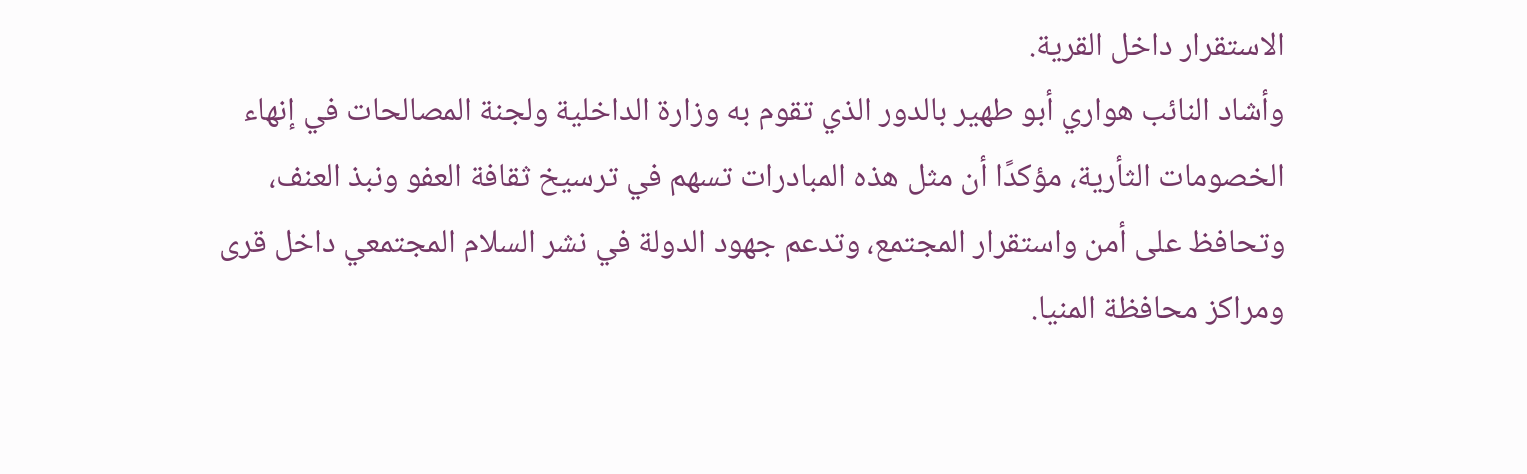الاستقرار داخل القرية.
وأشاد النائب هواري أبو طهير بالدور الذي تقوم به وزارة الداخلية ولجنة المصالحات في إنهاء الخصومات الثأرية، مؤكدًا أن مثل هذه المبادرات تسهم في ترسيخ ثقافة العفو ونبذ العنف، وتحافظ على أمن واستقرار المجتمع، وتدعم جهود الدولة في نشر السلام المجتمعي داخل قرى ومراكز محافظة المنيا.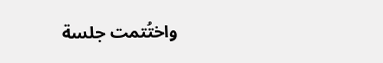واختُتمت جلسة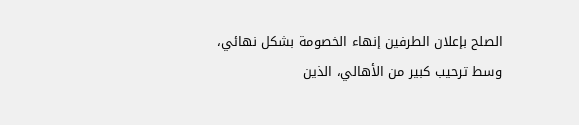الصلح بإعلان الطرفين إنهاء الخصومة بشكل نهائي، وسط ترحيب كبير من الأهالي، الذين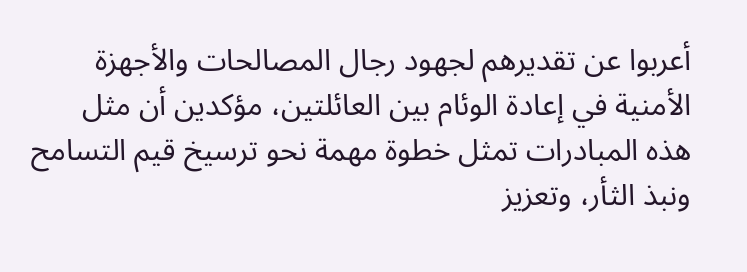أعربوا عن تقديرهم لجهود رجال المصالحات والأجهزة الأمنية في إعادة الوئام بين العائلتين، مؤكدين أن مثل هذه المبادرات تمثل خطوة مهمة نحو ترسيخ قيم التسامح ونبذ الثأر، وتعزيز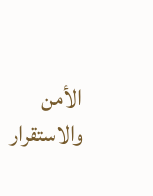الأمن والاستقرار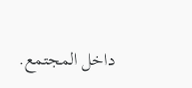داخل المجتمع.